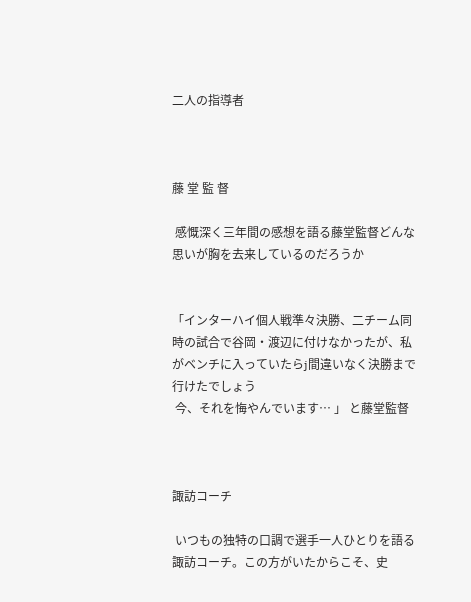二人の指導者



藤 堂 監 督

 感慨深く三年間の感想を語る藤堂監督どんな思いが胸を去来しているのだろうか


「インターハイ個人戦準々決勝、二チーム同時の試合で谷岡・渡辺に付けなかったが、私がベンチに入っていたらj間違いなく決勝まで行けたでしょう
 今、それを悔やんでいます… 」 と藤堂監督



諏訪コーチ

 いつもの独特の口調で選手一人ひとりを語る諏訪コーチ。この方がいたからこそ、史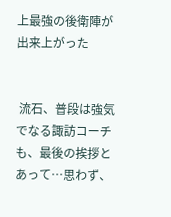上最強の後衛陣が出来上がった


 流石、普段は強気でなる諏訪コーチも、最後の挨拶とあって…思わず、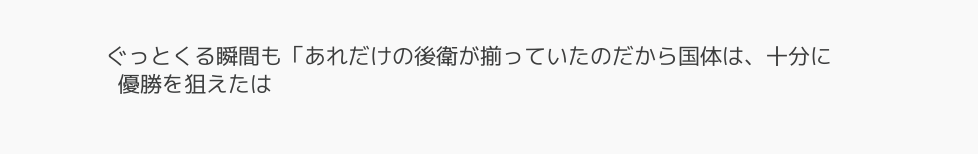ぐっとくる瞬間も「あれだけの後衛が揃っていたのだから国体は、十分に
  優勝を狙えたは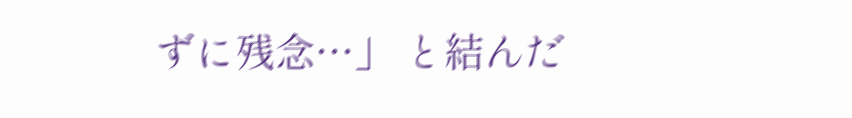ずに残念…」 と結んだ